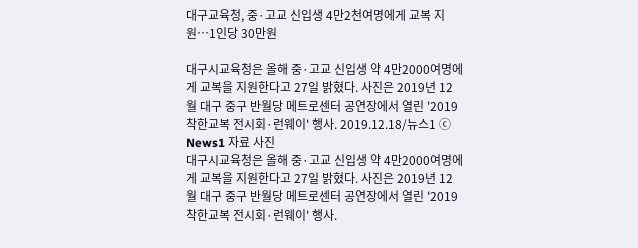대구교육청, 중·고교 신입생 4만2천여명에게 교복 지원…1인당 30만원

대구시교육청은 올해 중·고교 신입생 약 4만2000여명에게 교복을 지원한다고 27일 밝혔다. 사진은 2019년 12월 대구 중구 반월당 메트로센터 공연장에서 열린 '2019 착한교복 전시회·런웨이' 행사. 2019.12.18/뉴스1 ⓒ News1 자료 사진
대구시교육청은 올해 중·고교 신입생 약 4만2000여명에게 교복을 지원한다고 27일 밝혔다. 사진은 2019년 12월 대구 중구 반월당 메트로센터 공연장에서 열린 '2019 착한교복 전시회·런웨이' 행사.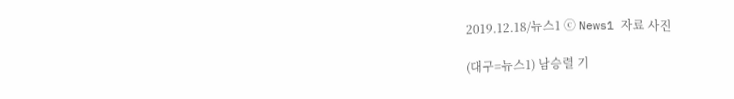2019.12.18/뉴스1 ⓒ News1 자료 사진

(대구=뉴스1) 남승렬 기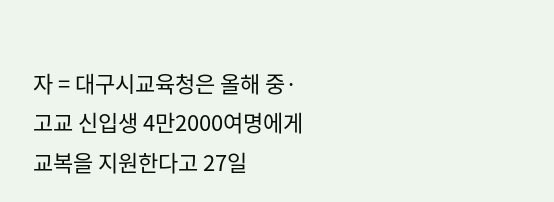자 = 대구시교육청은 올해 중·고교 신입생 4만2000여명에게 교복을 지원한다고 27일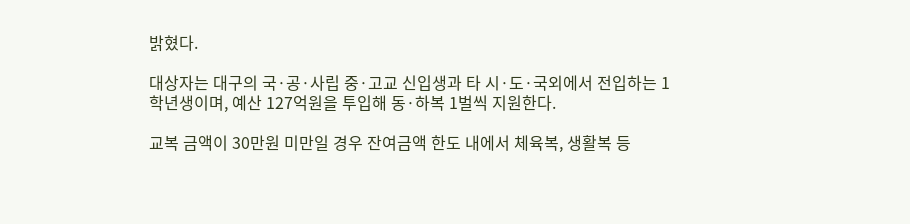밝혔다.

대상자는 대구의 국·공·사립 중·고교 신입생과 타 시·도·국외에서 전입하는 1학년생이며, 예산 127억원을 투입해 동·하복 1벌씩 지원한다.

교복 금액이 30만원 미만일 경우 잔여금액 한도 내에서 체육복, 생활복 등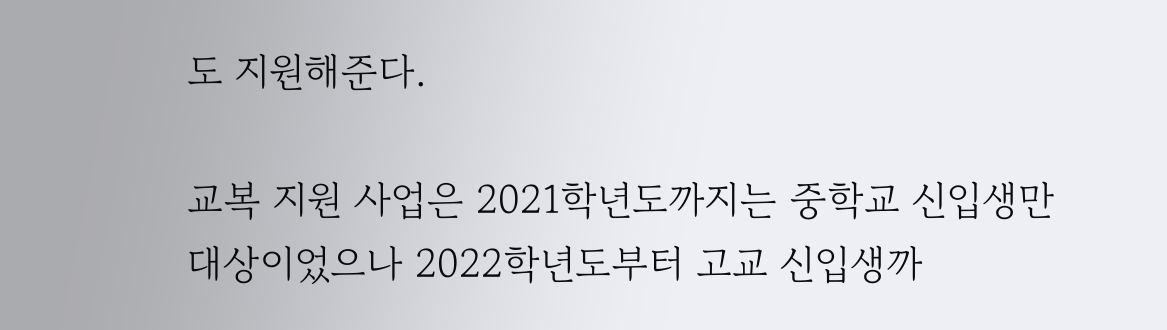도 지원해준다.

교복 지원 사업은 2021학년도까지는 중학교 신입생만 대상이었으나 2022학년도부터 고교 신입생까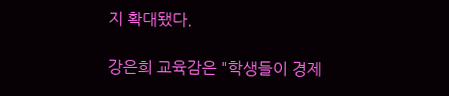지 확대됐다.

강은희 교육감은 "학생들이 경제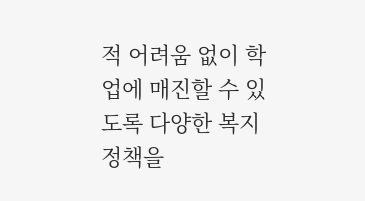적 어려움 없이 학업에 매진할 수 있도록 다양한 복지 정책을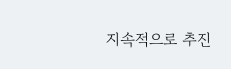지속적으로 추진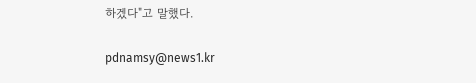하겠다"고 말했다.

pdnamsy@news1.kr